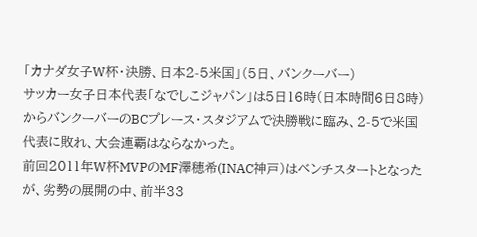「カナダ女子W杯・決勝、日本2-5米国」(5日、バンクーバー)
サッカー女子日本代表「なでしこジャパン」は5日16時(日本時間6日8時)からバンクーバーのBCプレース・スタジアムで決勝戦に臨み、2-5で米国代表に敗れ、大会連覇はならなかった。
前回2011年W杯MVPのMF澤穂希(INAC神戸)はベンチスタートとなったが、劣勢の展開の中、前半33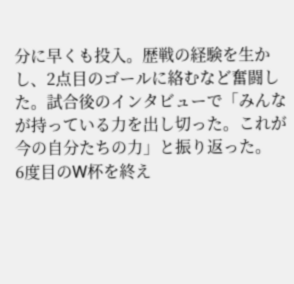分に早くも投入。歴戦の経験を生かし、2点目のゴールに絡むなど奮闘した。試合後のインタビューで「みんなが持っている力を出し切った。これが今の自分たちの力」と振り返った。
6度目のW杯を終え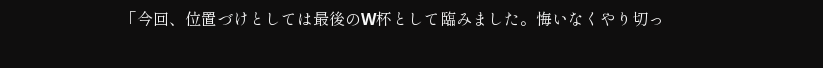「今回、位置づけとしては最後のW杯として臨みました。悔いなくやり切っ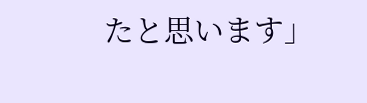たと思います」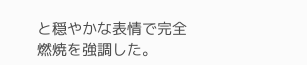と穏やかな表情で完全燃焼を強調した。